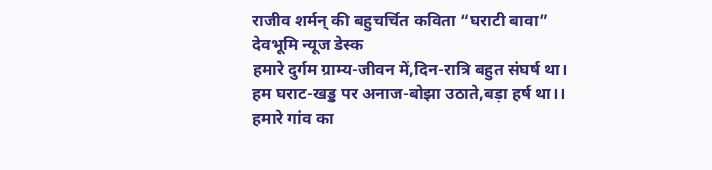राजीव शर्मन् की बहुचर्चित कविता “घराटी बावा”
देवभूमि न्यूज डेस्क
हमारे दुर्गम ग्राम्य-जीवन में,दिन-रात्रि बहुत संघर्ष था।
हम घराट-खड्ड पर अनाज-बोझा उठाते,बड़ा हर्ष था।।
हमारे गांव का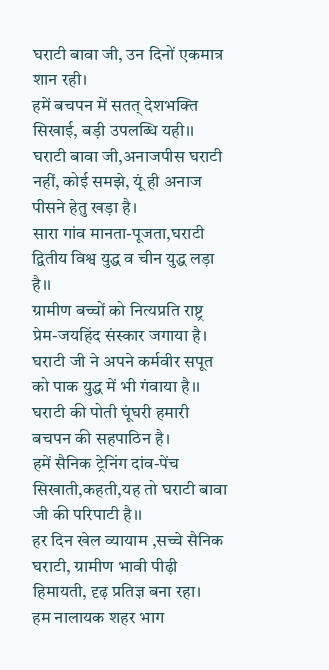घराटी बावा जी, उन दिनों एकमात्र शान रही।
हमें बचपन में सतत् देशभक्ति सिखाई, बड़ी उपलब्धि यही।।
घराटी बावा जी,अनाजपीस घराटी नहीं, कोई समझे, यूं ही अनाज पीसने हेतु खड़ा है।
सारा गांव मानता-पूजता,घराटी द्वितीय विश्व युद्ध व चीन युद्ध लड़ा है।।
ग्रामीण बच्चों को नित्यप्रति राष्ट्र प्रेम-जयहिंद संस्कार जगाया है।
घराटी जी ने अपने कर्मवीर सपूत को पाक युद्ध में भी गंवाया है।।
घराटी की पोती घूंघरी हमारी बचपन की सहपाठिन है।
हमें सैनिक ट्रेनिंग दांव-पेंच सिखाती,कहती,यह तो घराटी बावा जी की परिपाटी है।।
हर दिन खेल व्यायाम ,सच्चे सैनिक घराटी, ग्रामीण भावी पीढ़ी हिमायती, दृढ़ प्रतिज्ञ बना रहा।
हम नालायक शहर भाग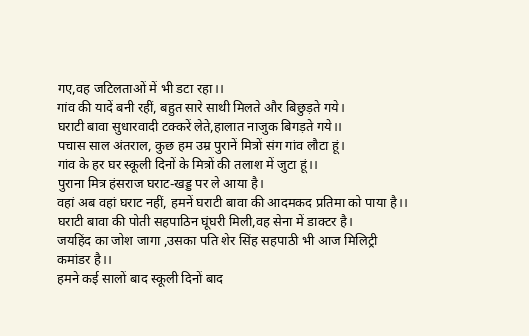गए,वह जटिलताओं में भी डटा रहा।।
गांव की यादें बनी रहीं, बहुत सारे साथी मिलते और बिछुड़ते गये।
घराटी बावा सुधारवादी टक्करें लेते,हालात नाजुक बिगड़ते गये।।
पचास साल अंतराल, कुछ हम उम्र पुरानें मित्रों संग गांव लौटा हूं।
गांव के हर घर स्कूली दिनों के मित्रों की तलाश में जुटा हूं।।
पुराना मित्र हंसराज घराट-खड्ड पर ले आया है।
वहां अब वहां घराट नहीं, हमनें घराटी बावा की आदमकद प्रतिमा को पाया है।।
घराटी बावा की पोती सहपाठिन घूंघरी मिली,वह सेना में डाक्टर है।
जयहिंद का जोश जागा ,उसका पति शेर सिंह सहपाठी भी आज मिलिट्री कमांडर है।।
हमने कई सालों बाद स्कूली दिनों बाद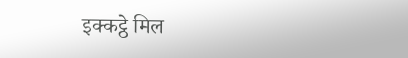इक्कट्ठे मिल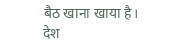बैठ खाना खाया है।
देश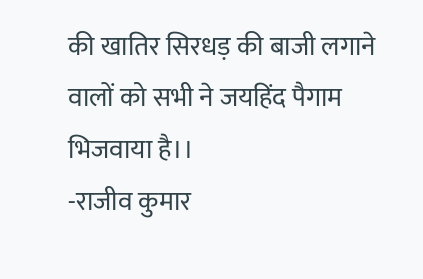की खातिर सिरधड़ की बाजी लगाने वालों को सभी ने जयहिंद पैगाम भिजवाया है।।
-राजीव कुमार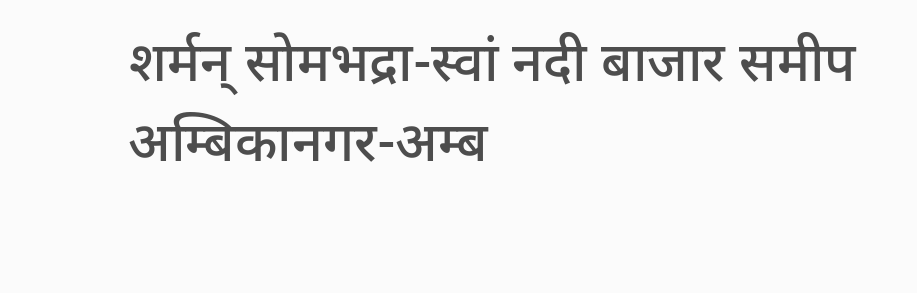शर्मन् सोमभद्रा-स्वां नदी बाजार समीप अम्बिकानगर-अम्ब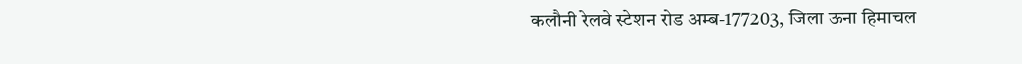कलौनी रेलवे स्टेशन रोड अम्ब-177203, जिला ऊना हिमाचल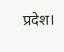प्रदेश।